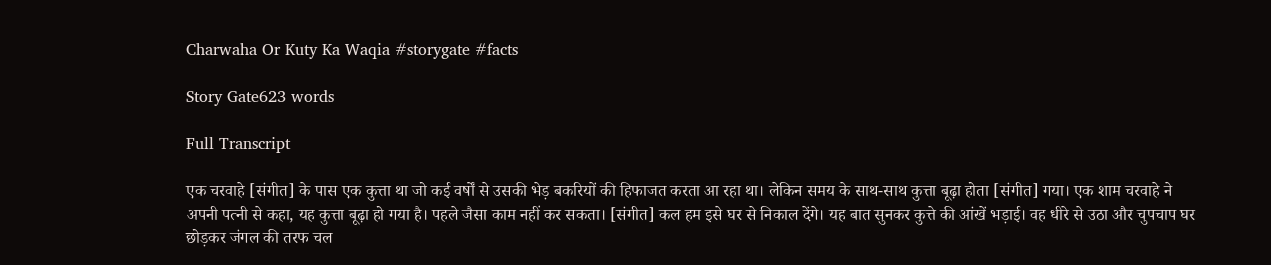Charwaha Or Kuty Ka Waqia #storygate #facts

Story Gate623 words

Full Transcript

एक चरवाहे [संगीत] के पास एक कुत्ता था जो कई वर्षों से उसकी भेड़ बकरियों की हिफाजत करता आ रहा था। लेकिन समय के साथ-साथ कुत्ता बूढ़ा होता [संगीत] गया। एक शाम चरवाहे ने अपनी पत्नी से कहा, यह कुत्ता बूढ़ा हो गया है। पहले जैसा काम नहीं कर सकता। [संगीत] कल हम इसे घर से निकाल देंगे। यह बात सुनकर कुत्ते की आंखें भड़ाई। वह धीरे से उठा और चुपचाप घर छोड़कर जंगल की तरफ चल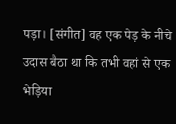पड़ा। [संगीत] वह एक पेड़ के नीचे उदास बैठा था कि तभी वहां से एक भेड़िया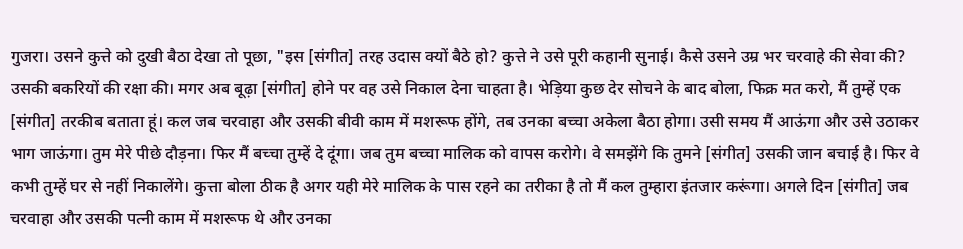गुजरा। उसने कुत्ते को दुखी बैठा देखा तो पूछा, "इस [संगीत] तरह उदास क्यों बैठे हो? कुत्ते ने उसे पूरी कहानी सुनाई। कैसे उसने उम्र भर चरवाहे की सेवा की? उसकी बकरियों की रक्षा की। मगर अब बूढ़ा [संगीत] होने पर वह उसे निकाल देना चाहता है। भेड़िया कुछ देर सोचने के बाद बोला, फिक्र मत करो, मैं तुम्हें एक [संगीत] तरकीब बताता हूं। कल जब चरवाहा और उसकी बीवी काम में मशरूफ होंगे, तब उनका बच्चा अकेला बैठा होगा। उसी समय मैं आऊंगा और उसे उठाकर भाग जाऊंगा। तुम मेरे पीछे दौड़ना। फिर मैं बच्चा तुम्हें दे दूंगा। जब तुम बच्चा मालिक को वापस करोगे। वे समझेंगे कि तुमने [संगीत] उसकी जान बचाई है। फिर वे कभी तुम्हें घर से नहीं निकालेंगे। कुत्ता बोला ठीक है अगर यही मेरे मालिक के पास रहने का तरीका है तो मैं कल तुम्हारा इंतजार करूंगा। अगले दिन [संगीत] जब चरवाहा और उसकी पत्नी काम में मशरूफ थे और उनका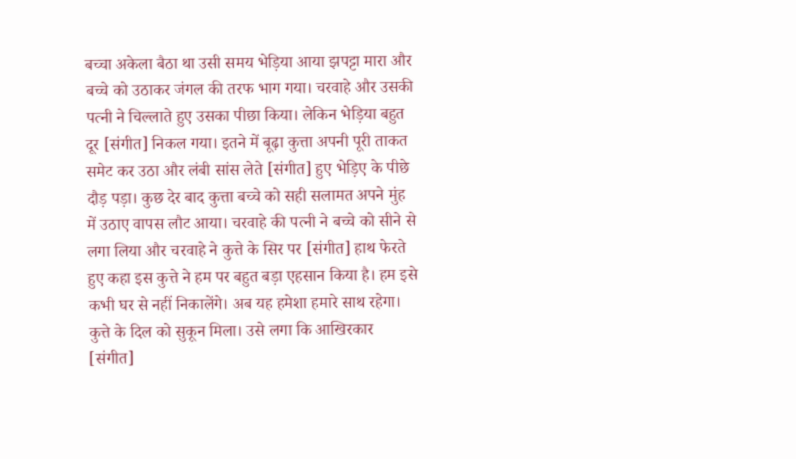बच्चा अकेला बैठा था उसी समय भेड़िया आया झपट्टा मारा और बच्चे को उठाकर जंगल की तरफ भाग गया। चरवाहे और उसकी पत्नी ने चिल्लाते हुए उसका पीछा किया। लेकिन भेड़िया बहुत दूर [संगीत] निकल गया। इतने में बूढ़ा कुत्ता अपनी पूरी ताकत समेट कर उठा और लंबी सांस लेते [संगीत] हुए भेड़िए के पीछे दौड़ पड़ा। कुछ देर बाद कुत्ता बच्चे को सही सलामत अपने मुंह में उठाए वापस लौट आया। चरवाहे की पत्नी ने बच्चे को सीने से लगा लिया और चरवाहे ने कुत्ते के सिर पर [संगीत] हाथ फेरते हुए कहा इस कुत्ते ने हम पर बहुत बड़ा एहसान किया है। हम इसे कभी घर से नहीं निकालेंगे। अब यह हमेशा हमारे साथ रहेगा। कुत्ते के दिल को सुकून मिला। उसे लगा कि आखिरकार [संगीत]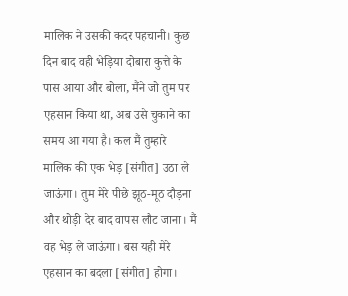मालिक ने उसकी कदर पहचानी। कुछ दिन बाद वही भेड़िया दोबारा कुत्ते के पास आया और बोला, मैंने जो तुम पर एहसान किया था, अब उसे चुकाने का समय आ गया है। कल मैं तुम्हारे मालिक की एक भेड़ [संगीत] उठा ले जाऊंगा। तुम मेरे पीछे झूठ-मूठ दौड़ना और थोड़ी देर बाद वापस लौट जाना। मैं वह भेड़ ले जाऊंगा। बस यही मेरे एहसान का बदला [संगीत] होगा।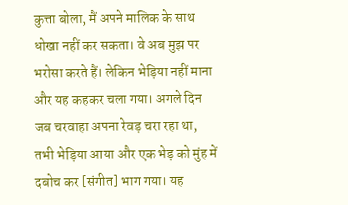कुत्ता बोला, मैं अपने मालिक के साथ धोखा नहीं कर सकता। वे अब मुझ पर भरोसा करते हैं। लेकिन भेड़िया नहीं माना और यह कहकर चला गया। अगले दिन जब चरवाहा अपना रेवड़ चरा रहा था, तभी भेड़िया आया और एक भेड़ को मुंह में दबोच कर [संगीत] भाग गया। यह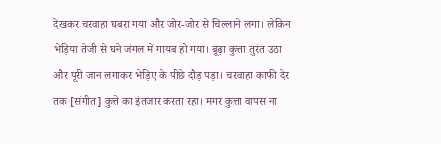देखकर चरवाहा घबरा गया और जोर-जोर से चिल्लाने लगा। लेकिन भेड़िया तेजी से घने जंगल में गायब हो गया। बूढ़ा कुत्ता तुरंत उठा और पूरी जान लगाकर भेड़िए के पीछे दौड़ पड़ा। चरवाहा काफी देर तक [संगीत] कुत्ते का इंतजार करता रहा। मगर कुत्ता वापस ना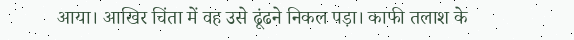आया। आखिर चिंता में वह उसे ढूंढने निकल पड़ा। काफी तलाश के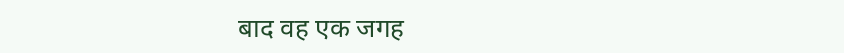बाद वह एक जगह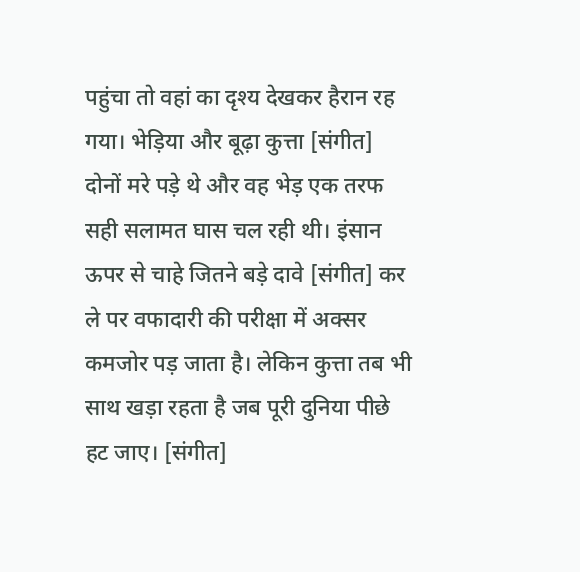पहुंचा तो वहां का दृश्य देखकर हैरान रह गया। भेड़िया और बूढ़ा कुत्ता [संगीत] दोनों मरे पड़े थे और वह भेड़ एक तरफ सही सलामत घास चल रही थी। इंसान ऊपर से चाहे जितने बड़े दावे [संगीत] कर ले पर वफादारी की परीक्षा में अक्सर कमजोर पड़ जाता है। लेकिन कुत्ता तब भी साथ खड़ा रहता है जब पूरी दुनिया पीछे हट जाए। [संगीत]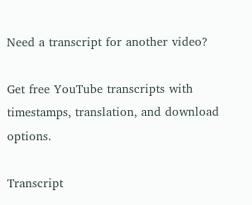Need a transcript for another video?

Get free YouTube transcripts with timestamps, translation, and download options.

Transcript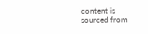content is sourced from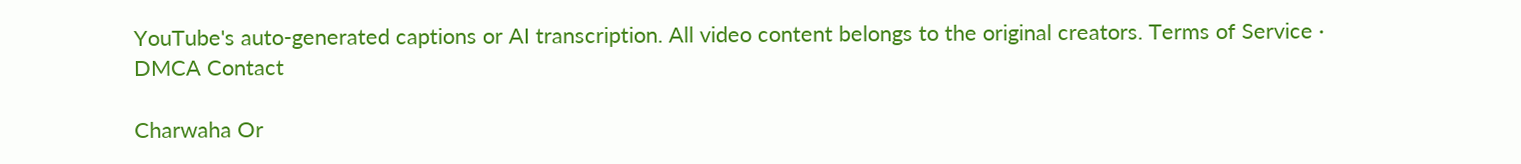YouTube's auto-generated captions or AI transcription. All video content belongs to the original creators. Terms of Service · DMCA Contact

Charwaha Or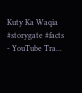Kuty Ka Waqia #storygate #facts - YouTube Tra...